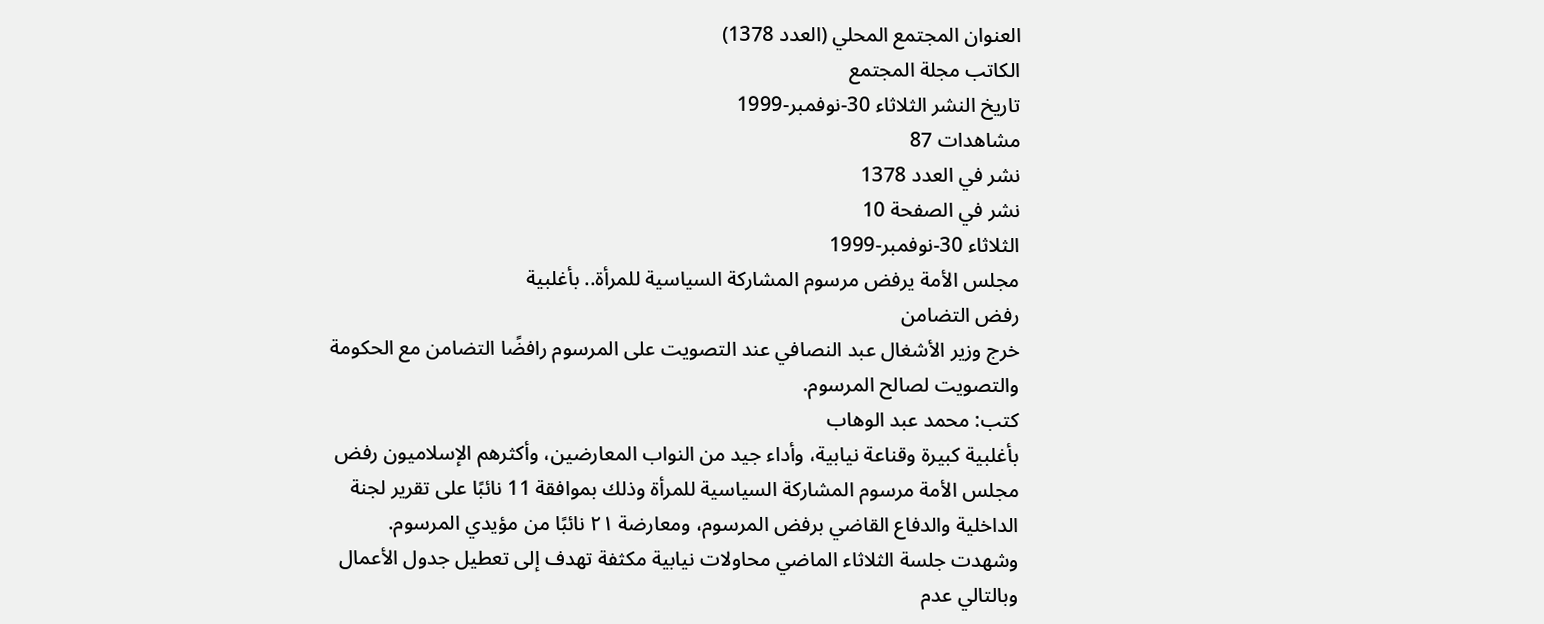العنوان المجتمع المحلي (العدد 1378)
الكاتب مجلة المجتمع
تاريخ النشر الثلاثاء 30-نوفمبر-1999
مشاهدات 87
نشر في العدد 1378
نشر في الصفحة 10
الثلاثاء 30-نوفمبر-1999
مجلس الأمة يرفض مرسوم المشاركة السياسية للمرأة.. بأغلبية
رفض التضامن
خرج وزير الأشغال عبد النصافي عند التصويت على المرسوم رافضًا التضامن مع الحكومة والتصويت لصالح المرسوم.
كتب: محمد عبد الوهاب
بأغلبية كبيرة وقناعة نيابية، وأداء جيد من النواب المعارضين، وأكثرهم الإسلاميون رفض مجلس الأمة مرسوم المشاركة السياسية للمرأة وذلك بموافقة 11 نائبًا على تقرير لجنة الداخلية والدفاع القاضي برفض المرسوم، ومعارضة ٢١ نائبًا من مؤيدي المرسوم.
وشهدت جلسة الثلاثاء الماضي محاولات نيابية مكثفة تهدف إلى تعطيل جدول الأعمال وبالتالي عدم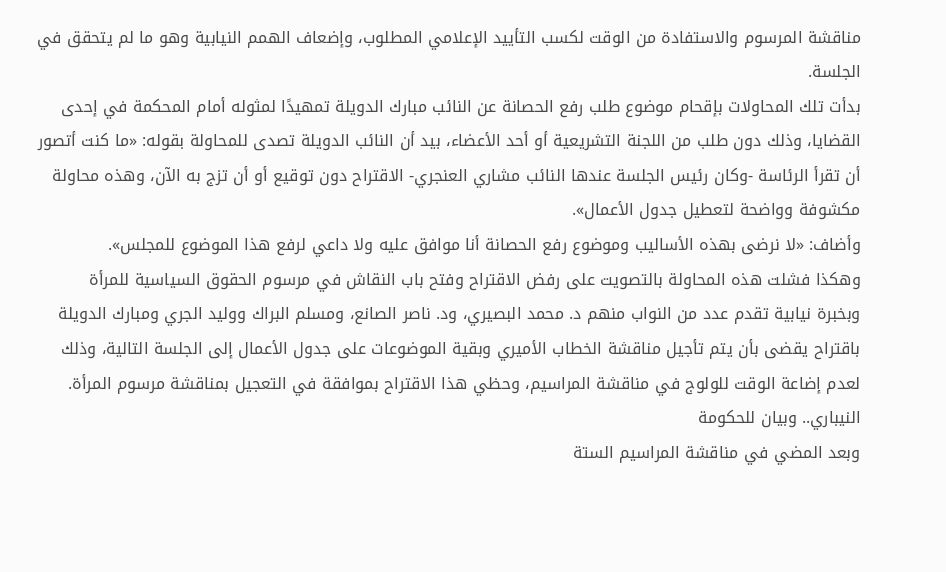مناقشة المرسوم والاستفادة من الوقت لكسب التأييد الإعلامي المطلوب، وإضعاف الهمم النيابية وهو ما لم يتحقق في الجلسة.
بدأت تلك المحاولات بإقحام موضوع طلب رفع الحصانة عن النائب مبارك الدويلة تمهيدًا لمثوله أمام المحكمة في إحدى القضايا، وذلك دون طلب من اللجنة التشريعية أو أحد الأعضاء، بيد أن النائب الدويلة تصدى للمحاولة بقوله: «ما كنت أتصور أن تقرأ الرئاسة -وكان رئيس الجلسة عندها النائب مشاري العنجري- الاقتراح دون توقيع أو أن تزج به الآن، وهذه محاولة مكشوفة وواضحة لتعطيل جدول الأعمال».
وأضاف: «لا نرضى بهذه الأساليب وموضوع رفع الحصانة أنا موافق عليه ولا داعي لرفع هذا الموضوع للمجلس».
وهكذا فشلت هذه المحاولة بالتصويت على رفض الاقتراح وفتح باب النقاش في مرسوم الحقوق السياسية للمرأة
وبخبرة نيابية تقدم عدد من النواب منهم د. محمد البصيري، ود. ناصر الصانع، ومسلم البراك ووليد الجري ومبارك الدويلة باقتراح يقضى بأن يتم تأجيل مناقشة الخطاب الأميري وبقية الموضوعات على جدول الأعمال إلى الجلسة التالية، وذلك لعدم إضاعة الوقت للولوج في مناقشة المراسيم، وحظي هذا الاقتراح بموافقة في التعجيل بمناقشة مرسوم المرأة.
النيباري.. وبيان للحكومة
وبعد المضي في مناقشة المراسيم الستة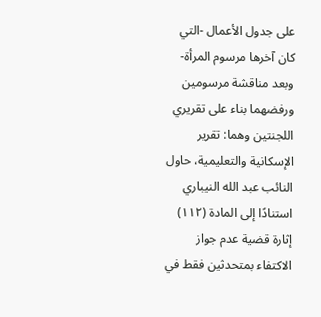على جدول الأعمال -التي كان آخرها مرسوم المرأة- وبعد مناقشة مرسومين ورفضهما بناء على تقريري اللجنتين وهما: تقرير الإسكانية والتعليمية، حاول النائب عبد الله النيباري استنادًا إلى المادة (۱۱۲) إثارة قضية عدم جواز الاكتفاء بمتحدثين فقط في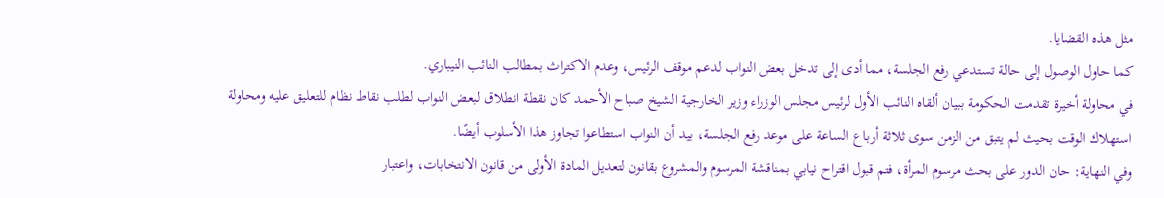مثل هذه القضايا.
كما حاول الوصول إلى حالة تستدعي رفع الجلسة، مما أدى إلى تدخل بعض النواب لدعم موقف الرئيس، وعدم الاكتراث بمطالب النائب النيباري.
في محاولة أخيرة تقدمت الحكومة ببيان ألقاه النائب الأول لرئيس مجلس الوزراء وزير الخارجية الشيخ صباح الأحمد كان نقطة انطلاق لبعض النواب لطلب نقاط نظام للتعليق عليه ومحاولة استهلاك الوقت بحيث لم يتبق من الزمن سوى ثلاثة أرباع الساعة على موعد رفع الجلسة، بيد أن النواب استطاعوا تجاوز هذا الأسلوب أيضًا.
وفي النهاية: حان الدور على بحث مرسوم المرأة، فتم قبول اقتراح نيابي بمناقشة المرسوم والمشروع بقانون لتعديل المادة الأولى من قانون الانتخابات، واعتبار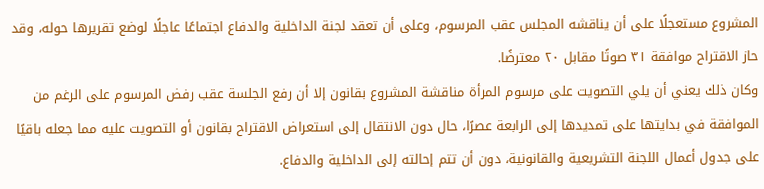المشروع مستعجلًا على أن يناقشه المجلس عقب المرسوم، وعلى أن تعقد لجنة الداخلية والدفاع اجتماعًا عاجلًا لوضع تقريرها حوله، وقد حاز الاقتراح موافقة ٣١ صوتًا مقابل ۲۰ معترضًا.
وكان ذلك يعني أن يلي التصويت على مرسوم المرأة مناقشة المشروع بقانون إلا أن رفع الجلسة عقب رفض المرسوم على الرغم من الموافقة في بدايتها على تمديدها إلى الرابعة عصرًا، حال دون الانتقال إلى استعراض الاقتراح بقانون أو التصويت عليه مما جعله باقيًا على جدول أعمال اللجنة التشريعية والقانونية، دون أن تتم إحالته إلى الداخلية والدفاع.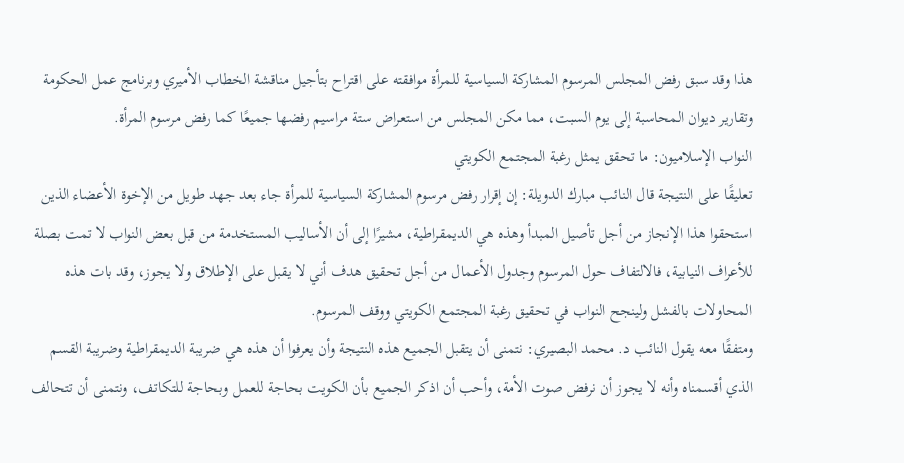هذا وقد سبق رفض المجلس المرسوم المشاركة السياسية للمرأة موافقته على اقتراح بتأجيل مناقشة الخطاب الأميري وبرنامج عمل الحكومة وتقارير ديوان المحاسبة إلى يوم السبت، مما مكن المجلس من استعراض ستة مراسيم رفضها جميعًا كما رفض مرسوم المرأة.
النواب الإسلاميون: ما تحقق يمثل رغبة المجتمع الكويتي
تعليقًا على النتيجة قال النائب مبارك الدويلة: إن إقرار رفض مرسوم المشاركة السياسية للمرأة جاء بعد جهد طويل من الإخوة الأعضاء الذين استحقوا هذا الإنجاز من أجل تأصيل المبدأ وهذه هي الديمقراطية، مشيرًا إلى أن الأساليب المستخدمة من قبل بعض النواب لا تمت بصلة للأعراف النيابية، فالالتفاف حول المرسوم وجدول الأعمال من أجل تحقيق هدف أني لا يقبل على الإطلاق ولا يجوز، وقد بات هذه المحاولات بالفشل ولينجح النواب في تحقيق رغبة المجتمع الكويتي ووقف المرسوم.
ومتفقًا معه يقول النائب د. محمد البصيري: نتمنى أن يتقبل الجميع هذه النتيجة وأن يعرفوا أن هذه هي ضريبة الديمقراطية وضريبة القسم الذي أقسمناه وأنه لا يجوز أن نرفض صوت الأمة، وأحب أن اذكر الجميع بأن الكويت بحاجة للعمل وبحاجة للتكاتف، ونتمنى أن تتحالف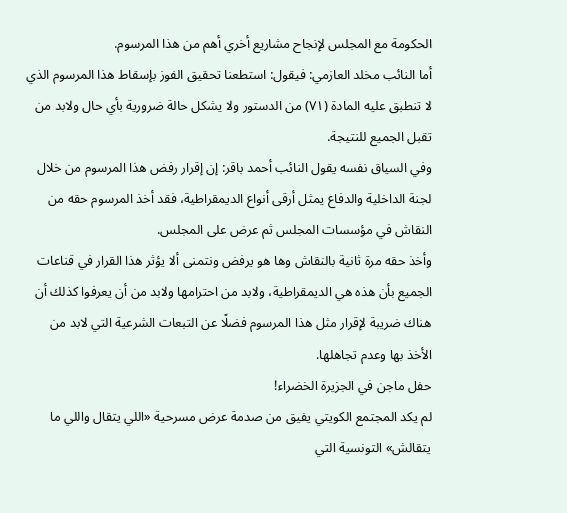الحكومة مع المجلس لإنجاح مشاريع أخري أهم من هذا المرسوم.
أما النائب مخلد العازمي: فيقول: استطعنا تحقيق الفوز بإسقاط هذا المرسوم الذي لا تنطبق عليه المادة (۷۱) من الدستور ولا يشكل حالة ضرورية بأي حال ولابد من تقبل الجميع للنتيجة.
وفي السياق نفسه يقول النائب أحمد باقر: إن إقرار رفض هذا المرسوم من خلال لجنة الداخلية والدفاع يمثل أرقى أنواع الديمقراطية، فقد أخذ المرسوم حقه من النقاش في مؤسسات المجلس ثم عرض على المجلس.
وأخذ حقه مرة ثانية بالنقاش وها هو يرفض ونتمنى ألا يؤثر هذا القرار في قناعات الجميع بأن هذه هي الديمقراطية، ولابد من احترامها ولابد من أن يعرفوا كذلك أن هناك ضريبة لإقرار مثل هذا المرسوم فضلًا عن التبعات الشرعية التي لابد من الأخذ بها وعدم تجاهلها.
حفل ماجن في الجزيرة الخضراء!
لم يكد المجتمع الكويتي يفيق من صدمة عرض مسرحية «اللي يتقال واللي ما يتقالش» التونسية التي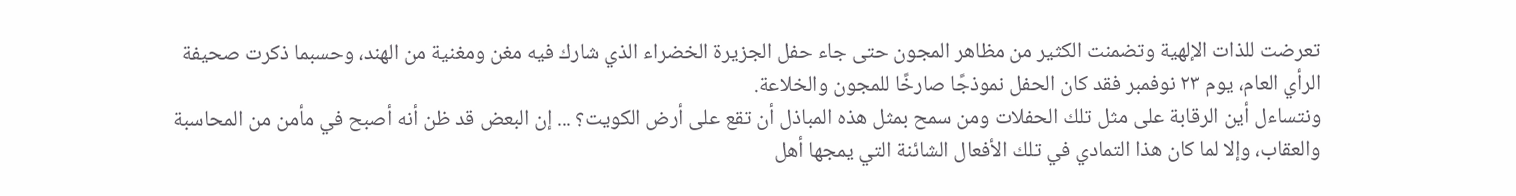تعرضت للذات الإلهية وتضمنت الكثير من مظاهر المجون حتى جاء حفل الجزيرة الخضراء الذي شارك فيه مغن ومغنية من الهند، وحسبما ذكرت صحيفة الرأي العام، يوم ٢٣ نوفمبر فقد كان الحفل نموذجًا صارخًا للمجون والخلاعة.
ونتساءل أين الرقابة على مثل تلك الحفلات ومن سمح بمثل هذه المباذل أن تقع على أرض الكويت؟ ... إن البعض قد ظن أنه أصبح في مأمن من المحاسبة والعقاب، وإلا لما كان هذا التمادي في تلك الأفعال الشائنة التي يمجها أهل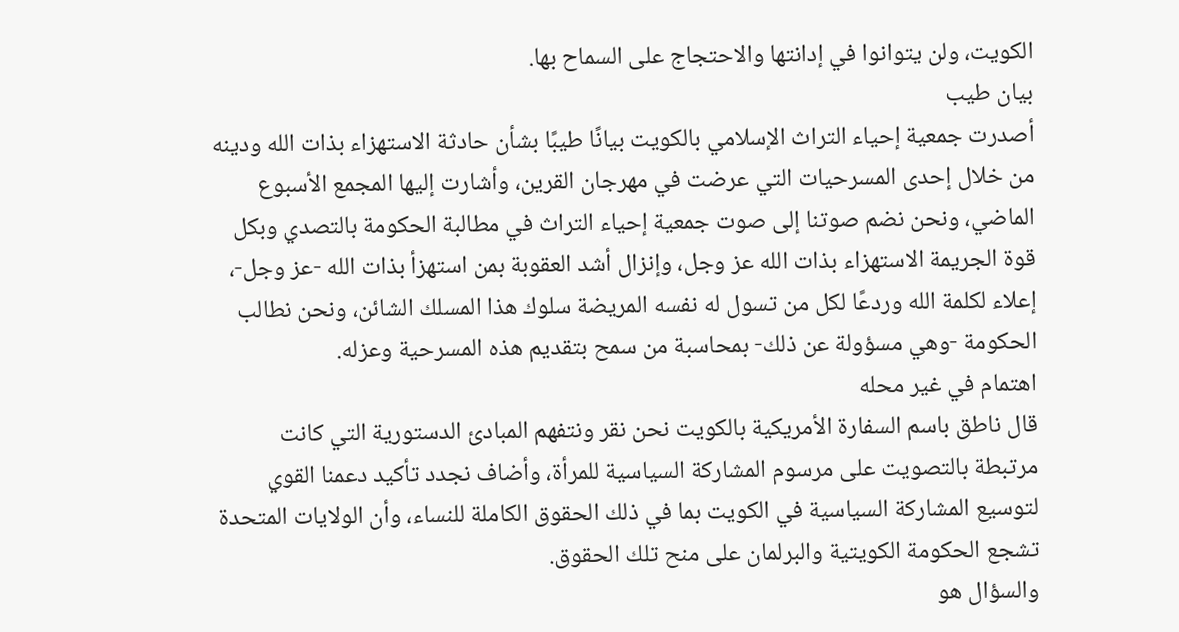الكويت، ولن يتوانوا في إدانتها والاحتجاج على السماح بها.
بيان طيب
أصدرت جمعية إحياء التراث الإسلامي بالكويت بيانًا طيبًا بشأن حادثة الاستهزاء بذات الله ودينه من خلال إحدى المسرحيات التي عرضت في مهرجان القرين، وأشارت إليها المجمع الأسبوع الماضي، ونحن نضم صوتنا إلى صوت جمعية إحياء التراث في مطالبة الحكومة بالتصدي وبكل قوة الجريمة الاستهزاء بذات الله عز وجل، وإنزال أشد العقوبة بمن استهزأ بذات الله -عز وجل-، إعلاء لكلمة الله وردعًا لكل من تسول له نفسه المريضة سلوك هذا المسلك الشائن، ونحن نطالب الحكومة -وهي مسؤولة عن ذلك- بمحاسبة من سمح بتقديم هذه المسرحية وعزله.
اهتمام في غير محله
قال ناطق باسم السفارة الأمريكية بالكويت نحن نقر ونتفهم المبادئ الدستورية التي كانت مرتبطة بالتصويت على مرسوم المشاركة السياسية للمرأة، وأضاف نجدد تأكيد دعمنا القوي لتوسيع المشاركة السياسية في الكويت بما في ذلك الحقوق الكاملة للنساء، وأن الولايات المتحدة تشجع الحكومة الكويتية والبرلمان على منح تلك الحقوق.
والسؤال هو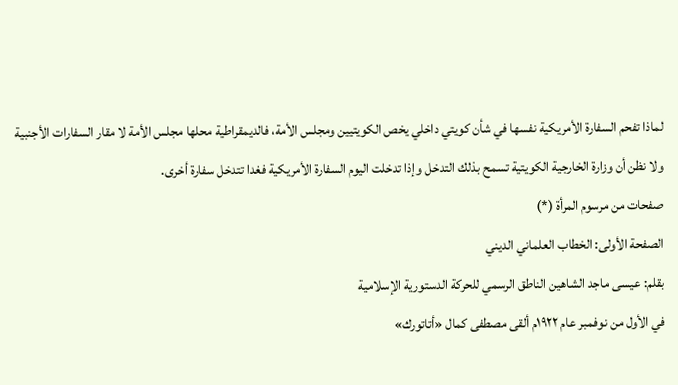لماذا تفحم السفارة الأمريكية نفسها في شأن كويتي داخلي يخص الكويتيين ومجلس الأمة، فالديمقراطية محلها مجلس الأمة لا مقار السفارات الأجنبية ولا نظن أن وزارة الخارجية الكويتية تسمح بذلك التدخل وإذا تدخلت اليوم السفارة الأمريكية فغدا تتدخل سفارة أخرى.
صفحات من مرسوم المرأة (*)
الصفحة الأولى: الخطاب العلماني الديني
بقلم: عيسى ماجد الشاهين الناطق الرسمي للحركة الدستورية الإسلامية
في الأول من نوفمبر عام ۱۹۲۲م ألقى مصطفى كمال «أتاتورك»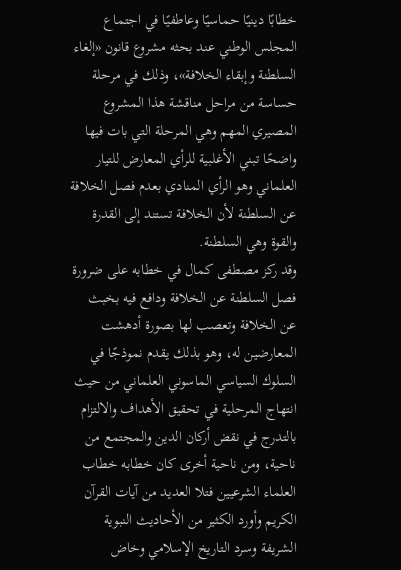خطابًا دينيًا حماسيًا وعاطفيًا في اجتماع المجلس الوطني عند بحثه مشروع قانون «إلغاء السلطنة وإبقاء الخلافة»، وذلك في مرحلة حساسة من مراحل مناقشة هذا المشروع المصيري المهم وهي المرحلة التي بات فيها واضحًا تبني الأغلبية للرأي المعارض للتيار العلماني وهو الرأي المنادي بعدم فصل الخلافة عن السلطنة لأن الخلافة تستند إلى القدرة والقوة وهي السلطنة.
وقد ركز مصطفى كمال في خطابه على ضرورة فصل السلطنة عن الخلافة ودافع فيه بخبث عن الخلافة وتعصب لها بصورة أدهشت المعارضين له، وهو بذلك يقدم نموذجًا في السلوك السياسي الماسوني العلماني من حيث انتهاج المرحلية في تحقيق الأهداف والالتزام بالتدرج في نقض أركان الدين والمجتمع من ناحية، ومن ناحية أخرى كان خطابه خطاب العلماء الشرعيين فتلا العديد من آيات القرآن الكريم وأورد الكثير من الأحاديث النبوية الشريفة وسرد التاريخ الإسلامي وخاض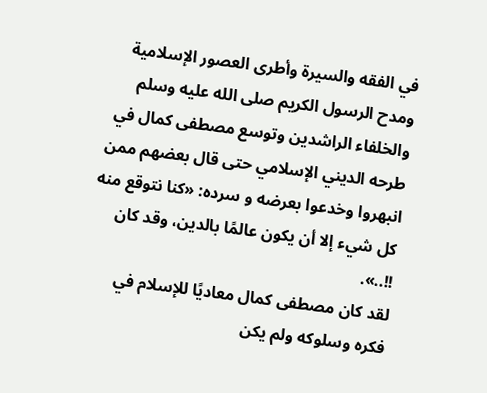في الفقه والسيرة وأطرى العصور الإسلامية ومدح الرسول الكريم صلى الله عليه وسلم والخلفاء الراشدين وتوسع مصطفى كمال في طرحه الديني الإسلامي حتى قال بعضهم ممن انبهروا وخدعوا بعرضه و سرده: «كنا نتوقع منه كل شيء إلا أن يكون عالمًا بالدين، وقد كان !!..».
لقد كان مصطفى كمال معاديًا للإسلام في فكره وسلوكه ولم يكن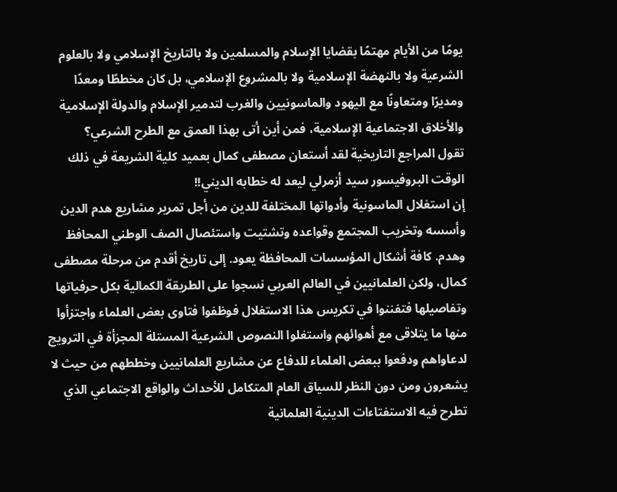يومًا من الأيام مهتمًا بقضايا الإسلام والمسلمين ولا بالتاريخ الإسلامي ولا بالعلوم الشرعية ولا بالنهضة الإسلامية ولا بالمشروع الإسلامي، بل كان مخططًا ومعدًا ومديرًا ومتعاونًا مع اليهود والماسونيين والغرب لتدمير الإسلام والدولة الإسلامية والأخلاق الاجتماعية الإسلامية، فمن أين أتى بهذا العمق مع الطرح الشرعي؟
تقول المراجع التاريخية لقد أستعان مصطفى كمال بعميد كلية الشريعة في ذلك الوقت البروفيسور سيد أزمرلي ليعد له خطابه الديني!!
إن استغلال الماسونية وأدواتها المختلفة للدين من أجل تمرير مشاريع هدم الدين وأسسه وتخريب المجتمع وقواعده وتشتيت واستئصال الصف الوطني المحافظ وهدم. كافة أشكال المؤسسات المحافظة يعود. إلى تاريخ أقدم من مرحلة مصطفى كمال، ولكن العلمانيين في العالم العربي نسجوا على الطريقة الكمالية بكل حرفياتها وتفاصيلها فتفننوا في تكريس هذا الاستغلال فوظفوا فتاوى بعض العلماء واجتزأوا منها ما يتلاقى مع أهوائهم واستغلوا النصوص الشرعية المستلة المجزأة في الترويج لدعاواهم ودفعوا ببعض العلماء للدفاع عن مشاريع العلمانيين وخططهم من حيث لا يشعرون ومن دون النظر للسياق العام المتكامل للأحداث والواقع الاجتماعي الذي تطرح فيه الاستفتاءات الدينية العلمانية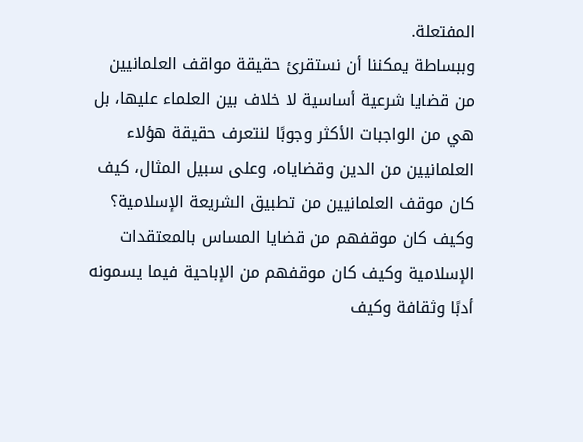المفتعلة.
وببساطة يمكننا أن نستقرئ حقيقة مواقف العلمانيين من قضايا شرعية أساسية لا خلاف بين العلماء عليها، بل هي من الواجبات الأكثر وجوبًا لنتعرف حقيقة هؤلاء العلمانيين من الدين وقضاياه، وعلى سبيل المثال، كيف كان موقف العلمانيين من تطبيق الشريعة الإسلامية؟ وكيف كان موقفهم من قضايا المساس بالمعتقدات الإسلامية وكيف كان موقفهم من الإباحية فيما يسمونه أدبًا وثقافة وكيف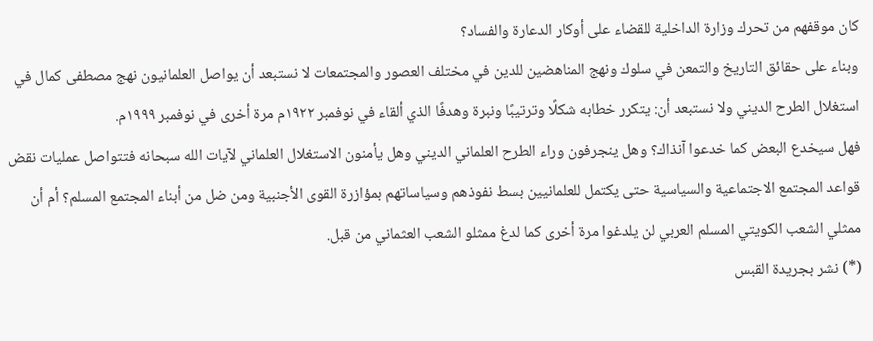كان موقفهم من تحرك وزارة الداخلية للقضاء على أوكار الدعارة والفساد؟
وبناء على حقائق التاريخ والتمعن في سلوك ونهج المناهضين للدين في مختلف العصور والمجتمعات لا نستبعد أن يواصل العلمانيون نهج مصطفى كمال في استغلال الطرح الديني ولا نستبعد أن: يتكرر خطابه شكلًا وترتيبًا ونبرة وهدفًا الذي ألقاء في نوفمبر ۱۹۲۲م مرة أخرى في نوفمبر ١٩٩٩م.
فهل سيخدع البعض كما خدعوا آنذاك؟ وهل ينجرفون وراء الطرح العلماني الديني وهل يأمنون الاستغلال العلماني لآيات الله سبحانه فتتواصل عمليات نقض قواعد المجتمع الاجتماعية والسياسية حتى يكتمل للعلمانيين بسط نفوذهم وسياساتهم بمؤازرة القوى الأجنبية ومن ضل من أبناء المجتمع المسلم؟ أم أن ممثلي الشعب الكويتي المسلم العربي لن يلدغوا مرة أخرى كما لدغ ممثلو الشعب العثماني من قبل.
(*) نشر بجريدة القبس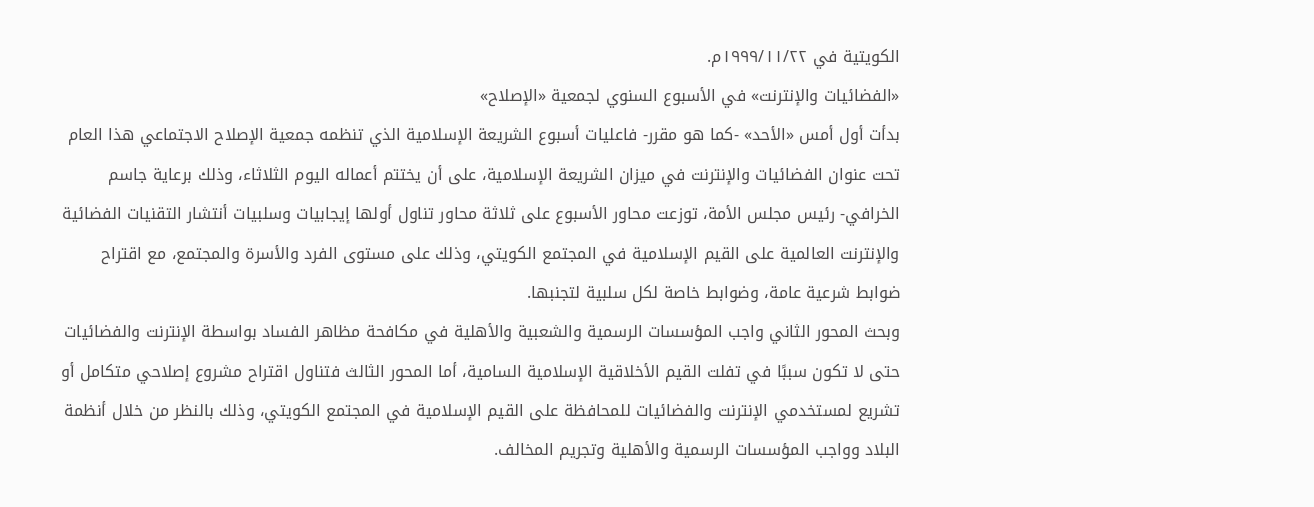الكويتية في ١٩٩٩/١١/٢٢م.
«الفضائيات والإنترنت» في الأسبوع السنوي لجمعية «الإصلاح»
بدأت أول أمس «الأحد» -كما هو مقرر- فاعليات أسبوع الشريعة الإسلامية الذي تنظمه جمعية الإصلاح الاجتماعي هذا العام تحت عنوان الفضائيات والإنترنت في ميزان الشريعة الإسلامية، على أن يختتم أعماله اليوم الثلاثاء، وذلك برعاية جاسم الخرافي- رئيس مجلس الأمة، توزعت محاور الأسبوع على ثلاثة محاور تناول أولها إيجابيات وسلبيات أنتشار التقنيات الفضائية والإنترنت العالمية على القيم الإسلامية في المجتمع الكويتي، وذلك على مستوى الفرد والأسرة والمجتمع، مع اقتراح ضوابط شرعية عامة، وضوابط خاصة لكل سلبية لتجنبها.
وبحث المحور الثاني واجب المؤسسات الرسمية والشعبية والأهلية في مكافحة مظاهر الفساد بواسطة الإنترنت والفضائيات حتى لا تكون سببًا في تفلت القيم الأخلاقية الإسلامية السامية، أما المحور الثالث فتناول اقتراح مشروع إصلاحي متكامل أو تشريع لمستخدمي الإنترنت والفضائيات للمحافظة على القيم الإسلامية في المجتمع الكويتي، وذلك بالنظر من خلال أنظمة البلاد وواجب المؤسسات الرسمية والأهلية وتجريم المخالف.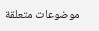موضوعات متعلقة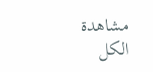مشاهدة الكل